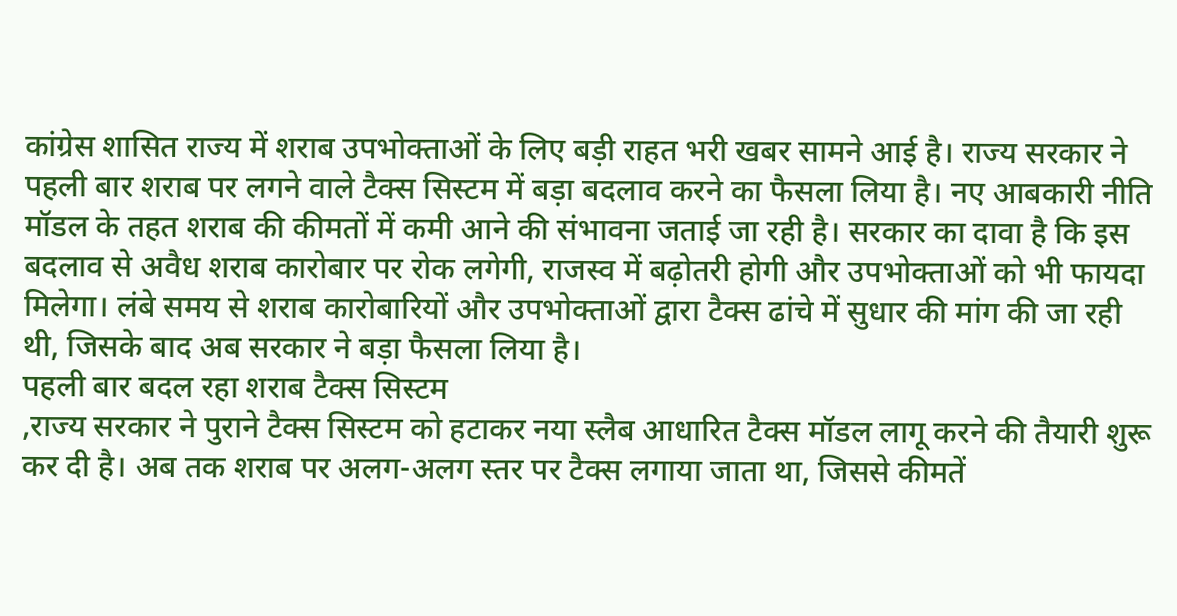कांग्रेस शासित राज्य में शराब उपभोक्ताओं के लिए बड़ी राहत भरी खबर सामने आई है। राज्य सरकार ने पहली बार शराब पर लगने वाले टैक्स सिस्टम में बड़ा बदलाव करने का फैसला लिया है। नए आबकारी नीति मॉडल के तहत शराब की कीमतों में कमी आने की संभावना जताई जा रही है। सरकार का दावा है कि इस बदलाव से अवैध शराब कारोबार पर रोक लगेगी, राजस्व में बढ़ोतरी होगी और उपभोक्ताओं को भी फायदा मिलेगा। लंबे समय से शराब कारोबारियों और उपभोक्ताओं द्वारा टैक्स ढांचे में सुधार की मांग की जा रही थी, जिसके बाद अब सरकार ने बड़ा फैसला लिया है।
पहली बार बदल रहा शराब टैक्स सिस्टम
,राज्य सरकार ने पुराने टैक्स सिस्टम को हटाकर नया स्लैब आधारित टैक्स मॉडल लागू करने की तैयारी शुरू कर दी है। अब तक शराब पर अलग-अलग स्तर पर टैक्स लगाया जाता था, जिससे कीमतें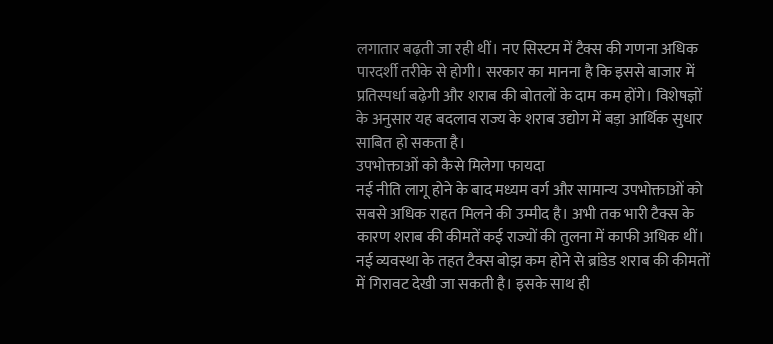लगातार बढ़ती जा रही थीं। नए सिस्टम में टैक्स की गणना अधिक पारदर्शी तरीके से होगी। सरकार का मानना है कि इससे बाजार में प्रतिस्पर्धा बढ़ेगी और शराब की बोतलों के दाम कम होंगे। विशेषज्ञों के अनुसार यह बदलाव राज्य के शराब उद्योग में बड़ा आर्थिक सुधार साबित हो सकता है।
उपभोक्ताओं को कैसे मिलेगा फायदा
नई नीति लागू होने के बाद मध्यम वर्ग और सामान्य उपभोक्ताओं को सबसे अधिक राहत मिलने की उम्मीद है। अभी तक भारी टैक्स के कारण शराब की कीमतें कई राज्यों की तुलना में काफी अधिक थीं। नई व्यवस्था के तहत टैक्स बोझ कम होने से ब्रांडेड शराब की कीमतों में गिरावट देखी जा सकती है। इसके साथ ही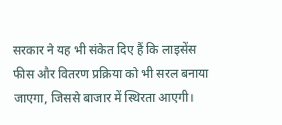सरकार ने यह भी संकेत दिए हैं कि लाइसेंस फीस और वितरण प्रक्रिया को भी सरल बनाया जाएगा, जिससे बाजार में स्थिरता आएगी।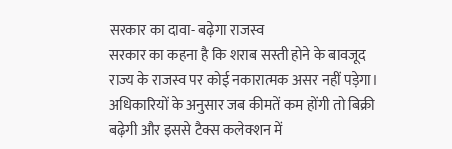सरकार का दावा- बढ़ेगा राजस्व
सरकार का कहना है कि शराब सस्ती होने के बावजूद राज्य के राजस्व पर कोई नकारात्मक असर नहीं पड़ेगा। अधिकारियों के अनुसार जब कीमतें कम होंगी तो बिक्री बढ़ेगी और इससे टैक्स कलेक्शन में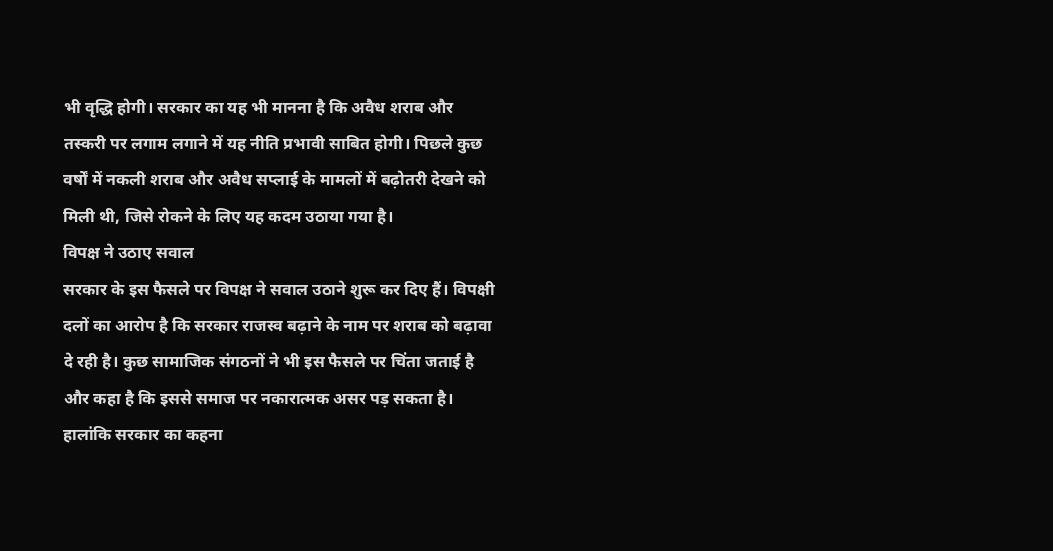भी वृद्धि होगी। सरकार का यह भी मानना है कि अवैध शराब और तस्करी पर लगाम लगाने में यह नीति प्रभावी साबित होगी। पिछले कुछ वर्षों में नकली शराब और अवैध सप्लाई के मामलों में बढ़ोतरी देखने को मिली थी, जिसे रोकने के लिए यह कदम उठाया गया है।
विपक्ष ने उठाए सवाल
सरकार के इस फैसले पर विपक्ष ने सवाल उठाने शुरू कर दिए हैं। विपक्षी दलों का आरोप है कि सरकार राजस्व बढ़ाने के नाम पर शराब को बढ़ावा दे रही है। कुछ सामाजिक संगठनों ने भी इस फैसले पर चिंता जताई है और कहा है कि इससे समाज पर नकारात्मक असर पड़ सकता है। हालांकि सरकार का कहना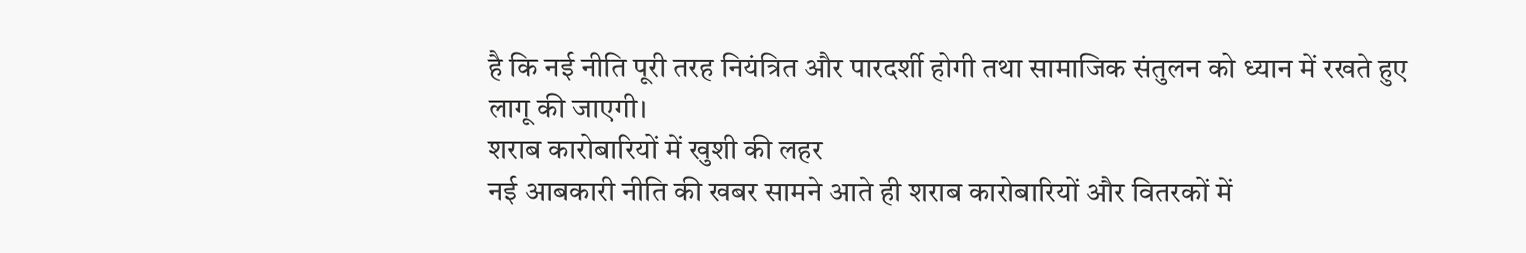है कि नई नीति पूरी तरह नियंत्रित और पारदर्शी होगी तथा सामाजिक संतुलन को ध्यान में रखते हुए लागू की जाएगी।
शराब कारोबारियों में खुशी की लहर
नई आबकारी नीति की खबर सामने आते ही शराब कारोबारियों और वितरकों में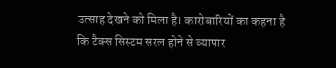उत्साह देखने को मिला है। कारोबारियों का कहना है कि टैक्स सिस्टम सरल होने से व्यापार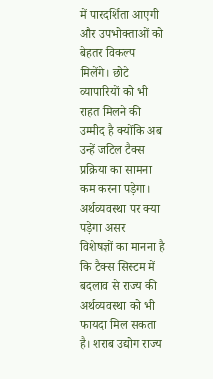में पारदर्शिता आएगी और उपभोक्ताओं को बेहतर विकल्प मिलेंगे। छोटे व्यापारियों को भी राहत मिलने की उम्मीद है क्योंकि अब उन्हें जटिल टैक्स प्रक्रिया का सामना कम करना पड़ेगा।
अर्थव्यवस्था पर क्या पड़ेगा असर
विशेषज्ञों का मानना है कि टैक्स सिस्टम में बदलाव से राज्य की अर्थव्यवस्था को भी फायदा मिल सकता है। शराब उद्योग राज्य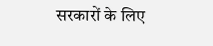सरकारों के लिए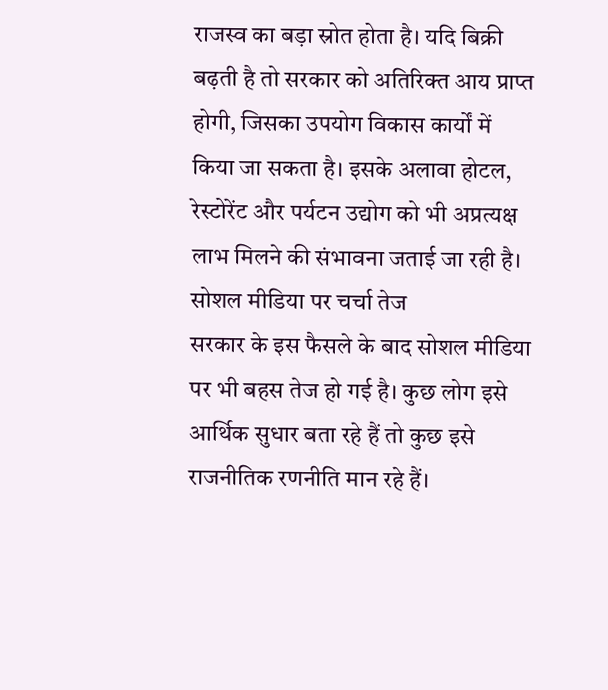राजस्व का बड़ा स्रोत होता है। यदि बिक्री बढ़ती है तो सरकार को अतिरिक्त आय प्राप्त होगी, जिसका उपयोग विकास कार्यों में किया जा सकता है। इसके अलावा होटल, रेस्टोरेंट और पर्यटन उद्योग को भी अप्रत्यक्ष लाभ मिलने की संभावना जताई जा रही है।
सोशल मीडिया पर चर्चा तेज
सरकार के इस फैसले के बाद सोशल मीडिया पर भी बहस तेज हो गई है। कुछ लोग इसे आर्थिक सुधार बता रहे हैं तो कुछ इसे राजनीतिक रणनीति मान रहे हैं।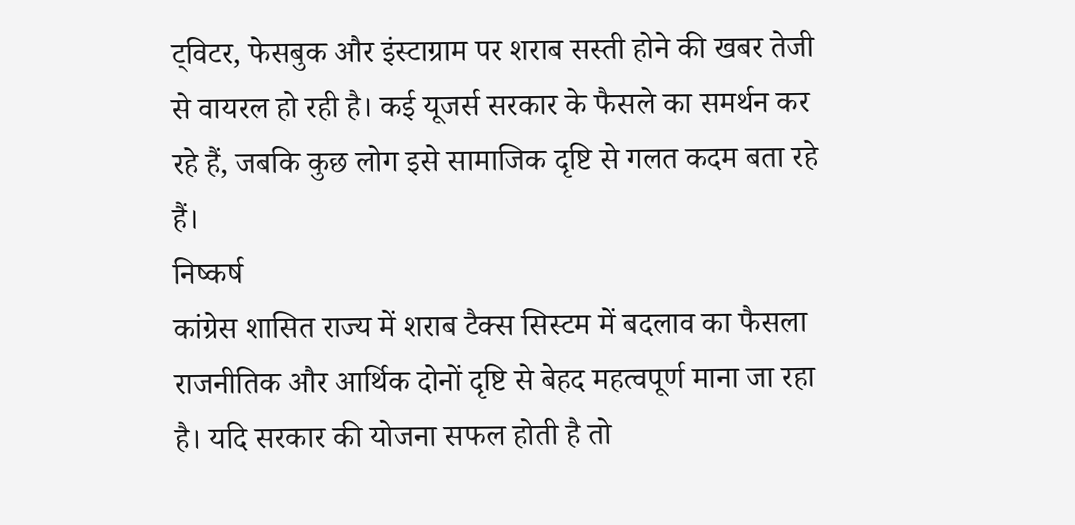ट्विटर, फेसबुक और इंस्टाग्राम पर शराब सस्ती होने की खबर तेजी से वायरल हो रही है। कई यूजर्स सरकार के फैसले का समर्थन कर रहे हैं, जबकि कुछ लोग इसे सामाजिक दृष्टि से गलत कदम बता रहे हैं।
निष्कर्ष
कांग्रेस शासित राज्य में शराब टैक्स सिस्टम में बदलाव का फैसला राजनीतिक और आर्थिक दोनों दृष्टि से बेहद महत्वपूर्ण माना जा रहा है। यदि सरकार की योजना सफल होती है तो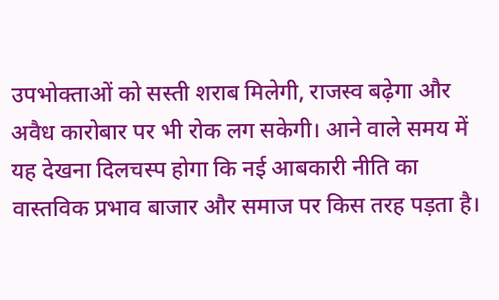उपभोक्ताओं को सस्ती शराब मिलेगी, राजस्व बढ़ेगा और अवैध कारोबार पर भी रोक लग सकेगी। आने वाले समय में यह देखना दिलचस्प होगा कि नई आबकारी नीति का वास्तविक प्रभाव बाजार और समाज पर किस तरह पड़ता है।